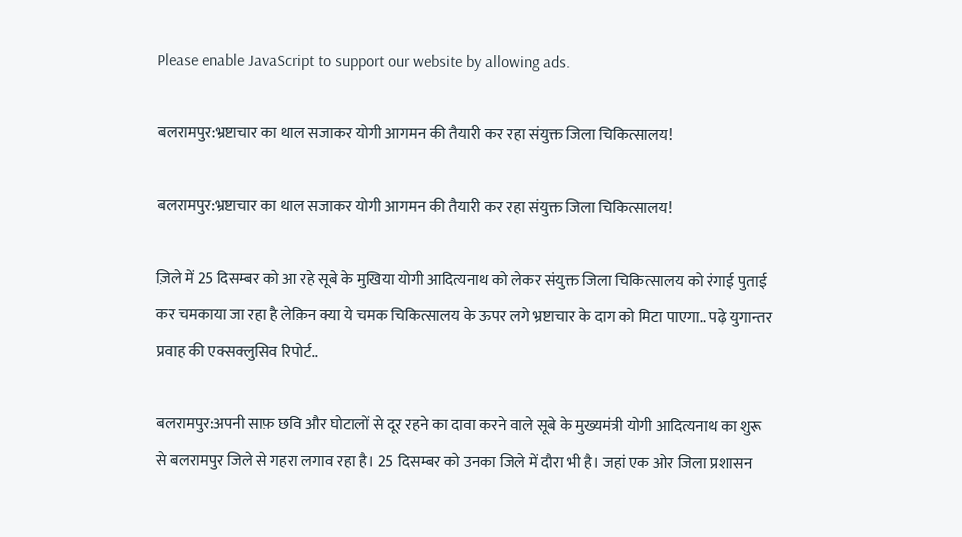Please enable JavaScript to support our website by allowing ads.

बलरामपुर:भ्रष्टाचार का थाल सजाकर योगी आगमन की तैयारी कर रहा संयुक्त जिला चिकित्सालय!

बलरामपुर:भ्रष्टाचार का थाल सजाकर योगी आगमन की तैयारी कर रहा संयुक्त जिला चिकित्सालय!

ज़िले में 25 दिसम्बर को आ रहे सूबे के मुखिया योगी आदित्यनाथ को लेकर संयुक्त जिला चिकित्सालय को रंगाई पुताई कर चमकाया जा रहा है लेक़िन क्या ये चमक चिकित्सालय के ऊपर लगे भ्रष्टाचार के दाग को मिटा पाएगा.. पढ़े युगान्तर प्रवाह की एक्सक्लुसिव रिपोर्ट..

बलरामपुर:अपनी साफ़ छवि और घोटालों से दूर रहने का दावा करने वाले सूबे के मुख्यमंत्री योगी आदित्यनाथ का शुरू से बलरामपुर जिले से गहरा लगाव रहा है। 25 दिसम्बर को उनका जिले में दौरा भी है। जहां एक ओर जिला प्रशासन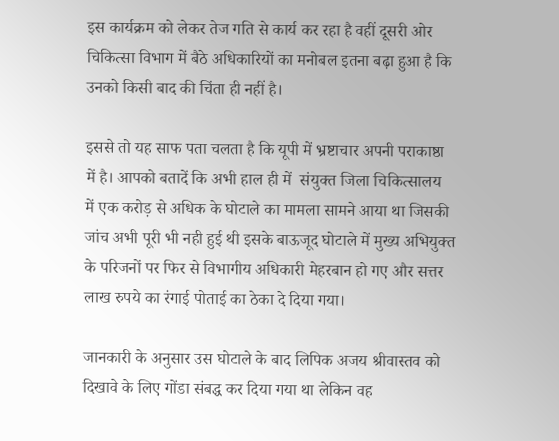इस कार्यक्रम को लेकर तेज गति से कार्य कर रहा है वहीं दूसरी ओर  चिकित्सा विभाग में बैठे अधिकारियों का मनोबल इतना बढ़ा हुआ है कि उनको किसी बाद की चिंता ही नहीं है।

इससे तो यह साफ पता चलता है कि यूपी में भ्रष्टाचार अपनी पराकाष्ठा में है। आपको बतादें कि अभी हाल ही में  संयुक्त जिला चिकित्सालय  में एक करोड़ से अधिक के घोटाले का मामला सामने आया था जिसकी जांच अभी पूरी भी नही हुई थी इसके बाऊजूद घोटाले में मुख्य अभियुक्त के परिजनों पर फिर से विभागीय अधिकारी मेहरबान हो गए और सत्तर लाख रुपये का रंगाई पोताई का ठेका दे दिया गया।

जानकारी के अनुसार उस घोटाले के बाद लिपिक अजय श्रीवास्तव को दिखावे के लिए गोंडा संबद्ध कर दिया गया था लेकिन वह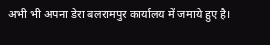अभी भी अपना डेरा बलरामपुर कार्यालय में जमाये हुए है।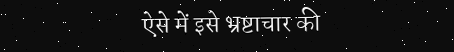ऐसे में इसे भ्रष्टाचार की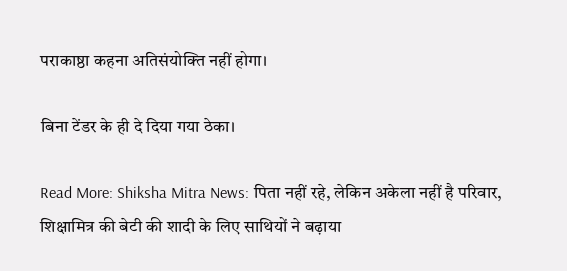पराकाष्ठा कहना अतिसंयोक्ति नहीं होगा।

बिना टेंडर के ही दे दिया गया ठेका।

Read More: Shiksha Mitra News: पिता नहीं रहे, लेकिन अकेला नहीं है परिवार, शिक्षामित्र की बेटी की शादी के लिए साथियों ने बढ़ाया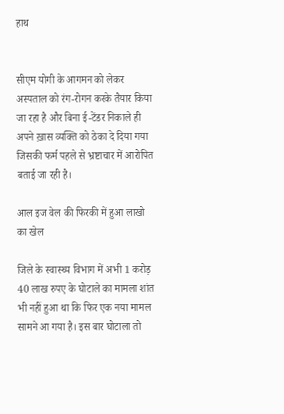हाथ


सीएम योगी के आगमन को लेकर अस्पताल को रंग-रोगन करके तैयार किया जा रहा है और बिना ई-टेंडर निकाले ही अपने ख़ास व्यक्ति को ठेका दे दिया गया जिसकी फर्म पहले से भ्रष्टाचार में आरोपित बताई जा रही है।

आल इज वेल की फिरकी में हुआ लाखो का खेल

जिले के स्वास्थ्य विभाग में अभी 1 करोड़ 40 लाख रुपए के घोटाले का मामला शांत भी नहीं हुआ था कि फिर एक नया मामल  सामने आ गया है। इस बार घोटाला तो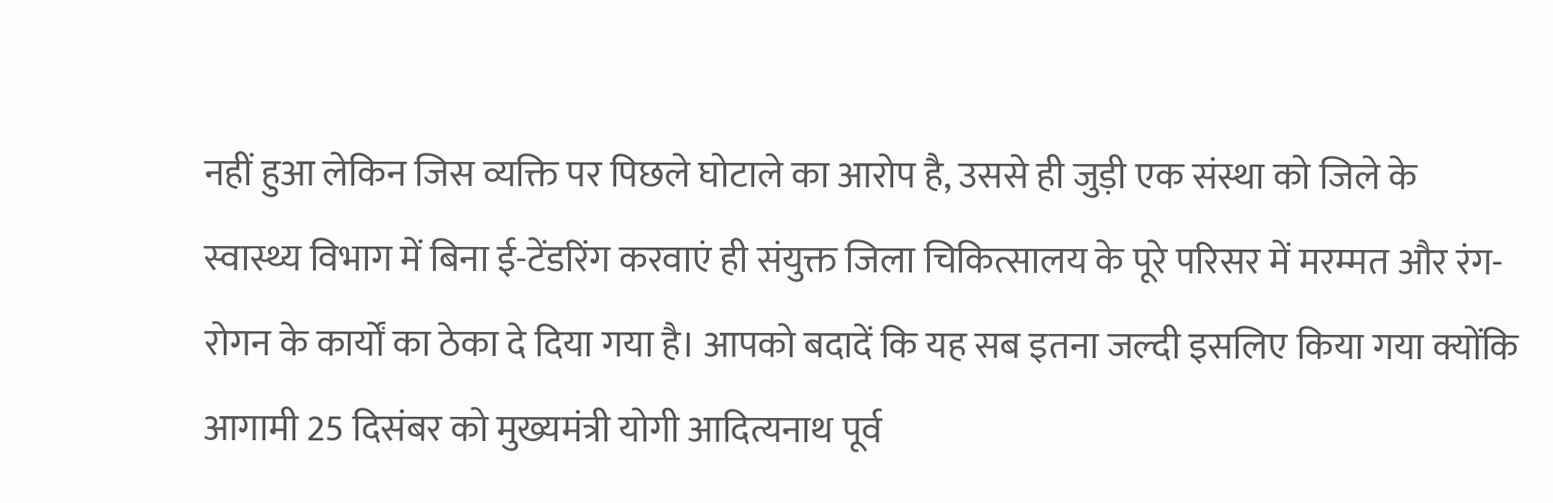नहीं हुआ लेकिन जिस व्यक्ति पर पिछले घोटाले का आरोप है, उससे ही जुड़ी एक संस्था को जिले के स्वास्थ्य विभाग में बिना ई-टेंडरिंग करवाएं ही संयुक्त जिला चिकित्सालय के पूरे परिसर में मरम्मत और रंग-रोगन के कार्यों का ठेका दे दिया गया है। आपको बदादें कि यह सब इतना जल्दी इसलिए किया गया क्योंकि आगामी 25 दिसंबर को मुख्यमंत्री योगी आदित्यनाथ पूर्व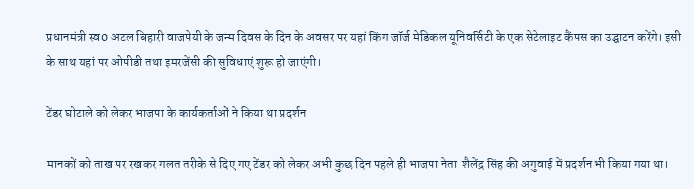प्रधानमंत्री स्व0 अटल बिहारी वाजपेयी के जन्म दिवस के दिन के अवसर पर यहां किंग जॉर्ज मेडिकल यूनिवर्सिटी के एक सेटेलाइट कैंपस का उद्घाटन करेंगे। इसी के साथ यहां पर ओपीडी तथा इमरजेंसी की सुविधाएं शुरू हो जाएंगी।

टेंडर घोटाले को लेकर भाजपा के कार्यकर्ताओं ने किया था प्रदर्शन

मानकों को ताख पर रखकर गलत तरीके से दिए गए टेंडर को लेकर अभी कुछ दिन पहले ही भाजपा नेता  शैलेंद्र सिंह की अगुवाई में प्रदर्शन भी किया गया था।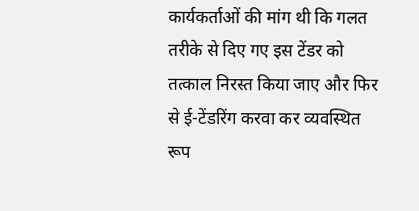कार्यकर्ताओं की मांग थी कि गलत तरीके से दिए गए इस टेंडर को तत्काल निरस्त किया जाए और फिर से ई-टेंडरिंग करवा कर व्यवस्थित रूप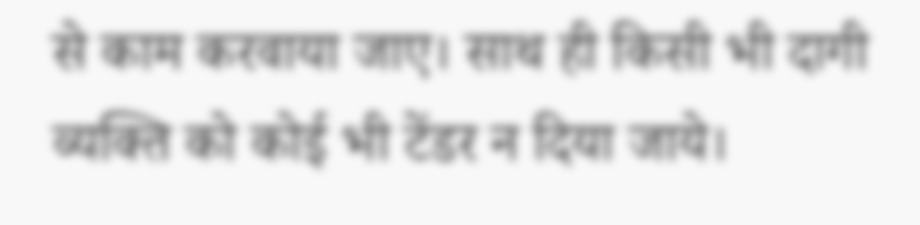से काम करवाया जाए। साथ ही किसी भी दागी व्यक्ति को कोई भी टेंडर न दिया जाये।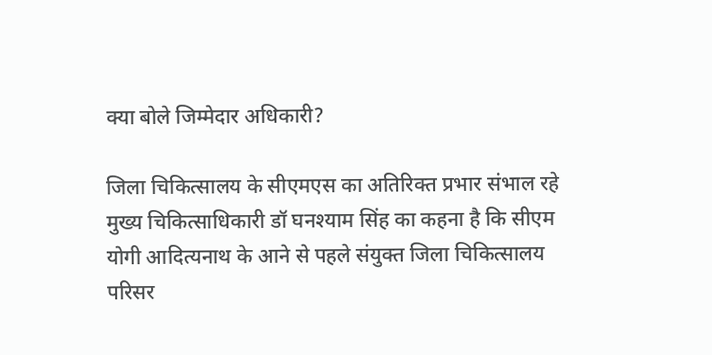क्या बोले जिम्मेदार अधिकारी?

जिला चिकित्सालय के सीएमएस का अतिरिक्त प्रभार संभाल रहे मुख्य चिकित्साधिकारी डॉ घनश्याम सिंह का कहना है कि सीएम योगी आदित्यनाथ के आने से पहले संयुक्त जिला चिकित्सालय परिसर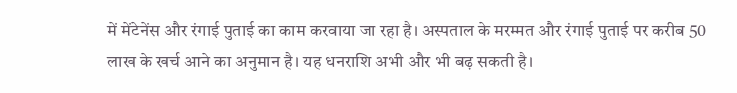में मेंटेनेंस और रंगाई पुताई का काम करवाया जा रहा है। अस्पताल के मरम्मत और रंगाई पुताई पर करीब 50 लाख के खर्च आने का अनुमान है। यह धनराशि अभी और भी बढ़ सकती है।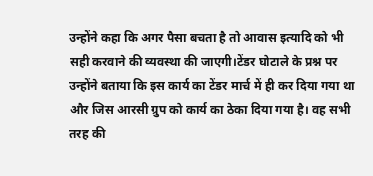उन्होंने कहा कि अगर पैसा बचता है तो आवास इत्यादि को भी सही करवाने की व्यवस्था की जाएगी।टेंडर घोटाले के प्रश्न पर उन्होंने बताया कि इस कार्य का टेंडर मार्च में ही कर दिया गया था और जिस आरसी ग्रुप को कार्य का ठेका दिया गया है। वह सभी तरह की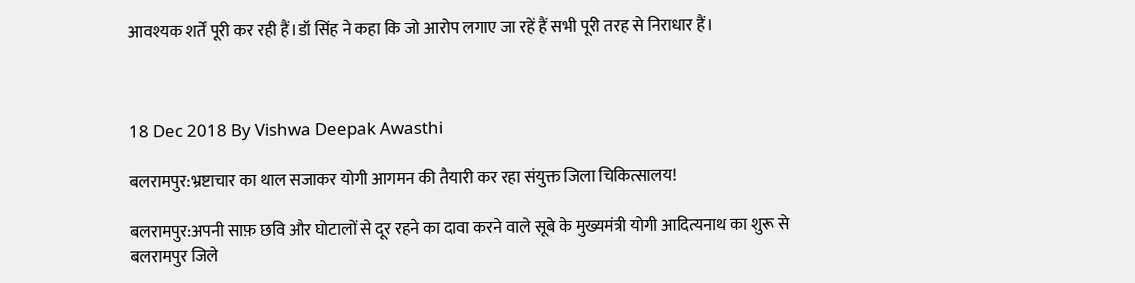आवश्यक शर्तें पूरी कर रही हैं।डॉ सिंह ने कहा कि जो आरोप लगाए जा रहें हैं सभी पूरी तरह से निराधार हैं।



18 Dec 2018 By Vishwa Deepak Awasthi

बलरामपुर:भ्रष्टाचार का थाल सजाकर योगी आगमन की तैयारी कर रहा संयुक्त जिला चिकित्सालय!

बलरामपुर:अपनी साफ़ छवि और घोटालों से दूर रहने का दावा करने वाले सूबे के मुख्यमंत्री योगी आदित्यनाथ का शुरू से बलरामपुर जिले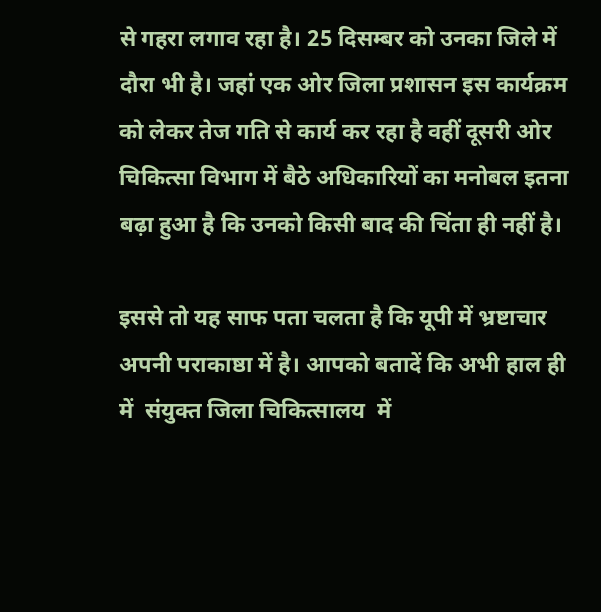से गहरा लगाव रहा है। 25 दिसम्बर को उनका जिले में दौरा भी है। जहां एक ओर जिला प्रशासन इस कार्यक्रम को लेकर तेज गति से कार्य कर रहा है वहीं दूसरी ओर  चिकित्सा विभाग में बैठे अधिकारियों का मनोबल इतना बढ़ा हुआ है कि उनको किसी बाद की चिंता ही नहीं है।

इससे तो यह साफ पता चलता है कि यूपी में भ्रष्टाचार अपनी पराकाष्ठा में है। आपको बतादें कि अभी हाल ही में  संयुक्त जिला चिकित्सालय  में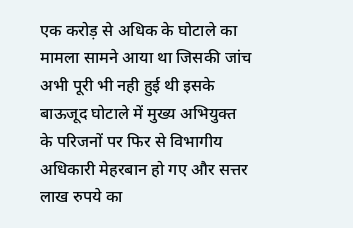एक करोड़ से अधिक के घोटाले का मामला सामने आया था जिसकी जांच अभी पूरी भी नही हुई थी इसके बाऊजूद घोटाले में मुख्य अभियुक्त के परिजनों पर फिर से विभागीय अधिकारी मेहरबान हो गए और सत्तर लाख रुपये का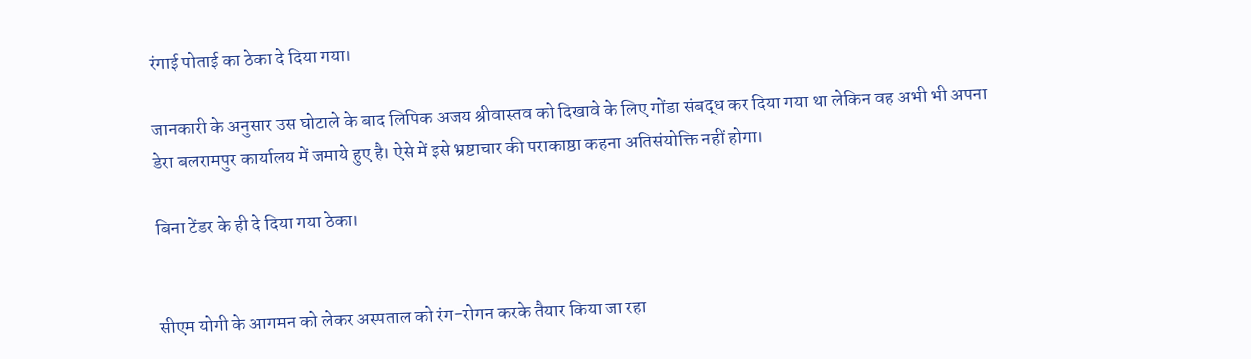रंगाई पोताई का ठेका दे दिया गया।

जानकारी के अनुसार उस घोटाले के बाद लिपिक अजय श्रीवास्तव को दिखावे के लिए गोंडा संबद्ध कर दिया गया था लेकिन वह अभी भी अपना डेरा बलरामपुर कार्यालय में जमाये हुए है। ऐसे में इसे भ्रष्टाचार की पराकाष्ठा कहना अतिसंयोक्ति नहीं होगा।

बिना टेंडर के ही दे दिया गया ठेका।


सीएम योगी के आगमन को लेकर अस्पताल को रंग-रोगन करके तैयार किया जा रहा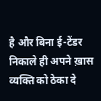है और बिना ई-टेंडर निकाले ही अपने ख़ास व्यक्ति को ठेका दे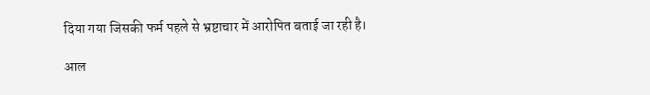दिया गया जिसकी फर्म पहले से भ्रष्टाचार में आरोपित बताई जा रही है।

आल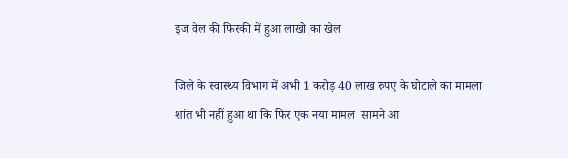इज वेल की फिरकी में हुआ लाखो का खेल

जिले के स्वास्थ्य विभाग में अभी 1 करोड़ 40 लाख रुपए के घोटाले का मामला शांत भी नहीं हुआ था कि फिर एक नया मामल  सामने आ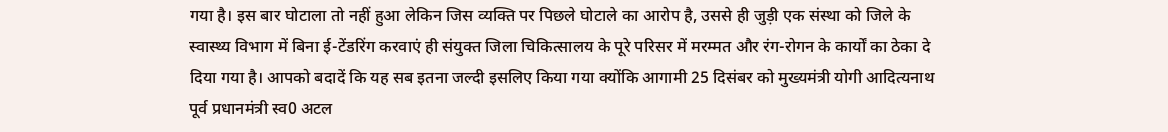गया है। इस बार घोटाला तो नहीं हुआ लेकिन जिस व्यक्ति पर पिछले घोटाले का आरोप है, उससे ही जुड़ी एक संस्था को जिले के स्वास्थ्य विभाग में बिना ई-टेंडरिंग करवाएं ही संयुक्त जिला चिकित्सालय के पूरे परिसर में मरम्मत और रंग-रोगन के कार्यों का ठेका दे दिया गया है। आपको बदादें कि यह सब इतना जल्दी इसलिए किया गया क्योंकि आगामी 25 दिसंबर को मुख्यमंत्री योगी आदित्यनाथ पूर्व प्रधानमंत्री स्व0 अटल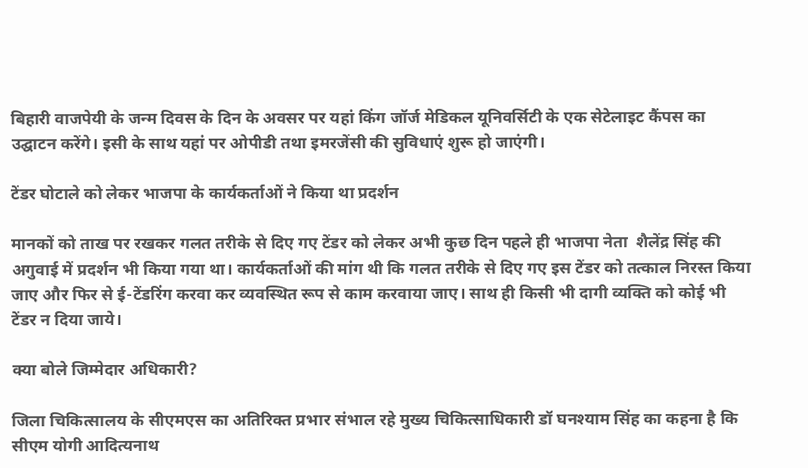बिहारी वाजपेयी के जन्म दिवस के दिन के अवसर पर यहां किंग जॉर्ज मेडिकल यूनिवर्सिटी के एक सेटेलाइट कैंपस का उद्घाटन करेंगे। इसी के साथ यहां पर ओपीडी तथा इमरजेंसी की सुविधाएं शुरू हो जाएंगी।

टेंडर घोटाले को लेकर भाजपा के कार्यकर्ताओं ने किया था प्रदर्शन

मानकों को ताख पर रखकर गलत तरीके से दिए गए टेंडर को लेकर अभी कुछ दिन पहले ही भाजपा नेता  शैलेंद्र सिंह की अगुवाई में प्रदर्शन भी किया गया था। कार्यकर्ताओं की मांग थी कि गलत तरीके से दिए गए इस टेंडर को तत्काल निरस्त किया जाए और फिर से ई-टेंडरिंग करवा कर व्यवस्थित रूप से काम करवाया जाए। साथ ही किसी भी दागी व्यक्ति को कोई भी टेंडर न दिया जाये।

क्या बोले जिम्मेदार अधिकारी?

जिला चिकित्सालय के सीएमएस का अतिरिक्त प्रभार संभाल रहे मुख्य चिकित्साधिकारी डॉ घनश्याम सिंह का कहना है कि सीएम योगी आदित्यनाथ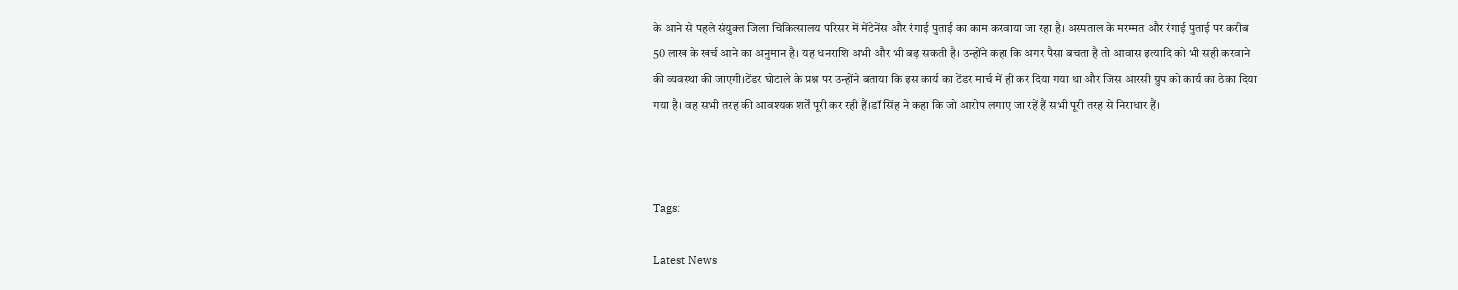के आने से पहले संयुक्त जिला चिकित्सालय परिसर में मेंटेनेंस और रंगाई पुताई का काम करवाया जा रहा है। अस्पताल के मरम्मत और रंगाई पुताई पर करीब 50 लाख के खर्च आने का अनुमान है। यह धनराशि अभी और भी बढ़ सकती है। उन्होंने कहा कि अगर पैसा बचता है तो आवास इत्यादि को भी सही करवाने की व्यवस्था की जाएगी।टेंडर घोटाले के प्रश्न पर उन्होंने बताया कि इस कार्य का टेंडर मार्च में ही कर दिया गया था और जिस आरसी ग्रुप को कार्य का ठेका दिया गया है। वह सभी तरह की आवश्यक शर्तें पूरी कर रही हैं।डॉ सिंह ने कहा कि जो आरोप लगाए जा रहें हैं सभी पूरी तरह से निराधार हैं।



Tags:

Latest News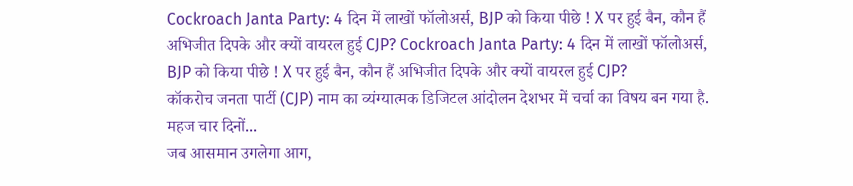Cockroach Janta Party: 4 दिन में लाखों फॉलोअर्स, BJP को किया पीछे ! X पर हुई बैन, कौन हैं अभिजीत दिपके और क्यों वायरल हुई CJP? Cockroach Janta Party: 4 दिन में लाखों फॉलोअर्स, BJP को किया पीछे ! X पर हुई बैन, कौन हैं अभिजीत दिपके और क्यों वायरल हुई CJP?
कॉकरोच जनता पार्टी (CJP) नाम का व्यंग्यात्मक डिजिटल आंदोलन देशभर में चर्चा का विषय बन गया है. महज चार दिनों...
जब आसमान उगलेगा आग,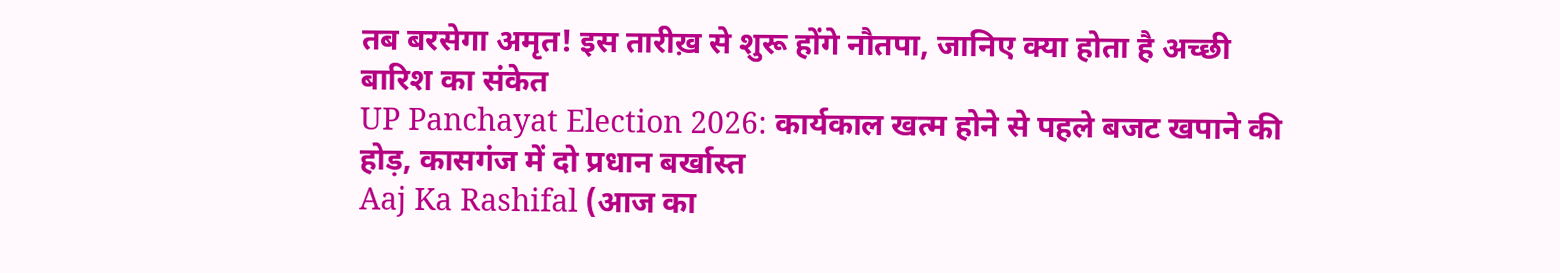तब बरसेगा अमृत! इस तारीख़ से शुरू होंगे नौतपा, जानिए क्या होता है अच्छी बारिश का संकेत
UP Panchayat Election 2026: कार्यकाल खत्म होने से पहले बजट खपाने की होड़, कासगंज में दो प्रधान बर्खास्त
Aaj Ka Rashifal (आज का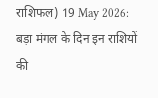राशिफल) 19 May 2026: बड़ा मंगल के दिन इन राशियों की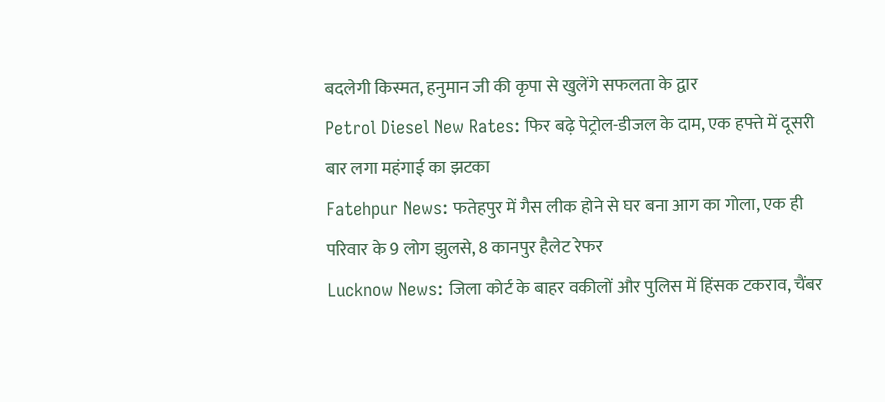बदलेगी किस्मत, हनुमान जी की कृपा से खुलेंगे सफलता के द्वार
Petrol Diesel New Rates: फिर बढ़े पेट्रोल-डीजल के दाम, एक हफ्ते में दूसरी बार लगा महंगाई का झटका
Fatehpur News: फतेहपुर में गैस लीक होने से घर बना आग का गोला, एक ही परिवार के 9 लोग झुलसे, 8 कानपुर हैलेट रेफर
Lucknow News: जिला कोर्ट के बाहर वकीलों और पुलिस में हिंसक टकराव, चैंबर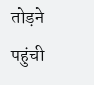तोड़ने पहुंची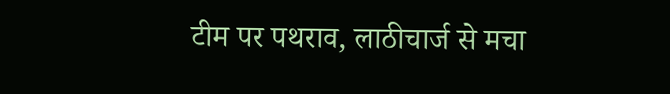टीम पर पथराव, लाठीचार्ज से मचा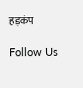हड़कंप

Follow Us